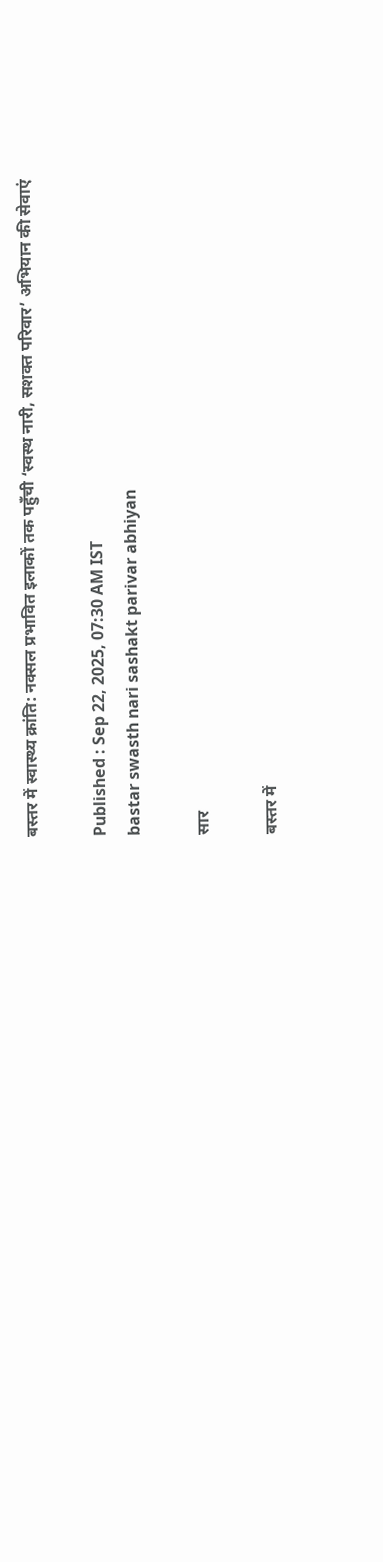बस्तर में स्वास्थ्य क्रांति: नक्सल प्रभावित इलाकों तक पहुँची ‘स्वस्थ नारी, सशक्त परिवार’ अभियान की सेवाएं

Published : Sep 22, 2025, 07:30 AM IST
bastar swasth nari sashakt parivar abhiyan

सार

बस्तर में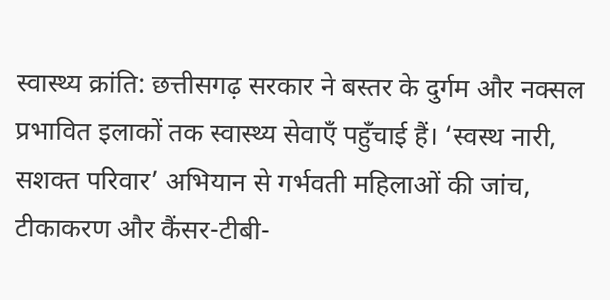स्वास्थ्य क्रांति: छत्तीसगढ़ सरकार ने बस्तर के दुर्गम और नक्सल प्रभावित इलाकों तक स्वास्थ्य सेवाएँ पहुँचाई हैं। ‘स्वस्थ नारी, सशक्त परिवार’ अभियान से गर्भवती महिलाओं की जांच, टीकाकरण और कैंसर-टीबी-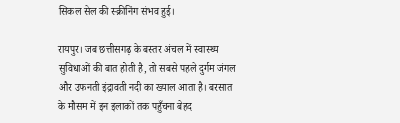सिकल सेल की स्क्रीनिंग संभव हुई।

रायपुर। जब छत्तीसगढ़ के बस्तर अंचल में स्वास्थ्य सुविधाओं की बात होती है, तो सबसे पहले दुर्गम जंगल और उफनती इंद्रावती नदी का ख्याल आता है। बरसात के मौसम में इन इलाकों तक पहुँचना बेहद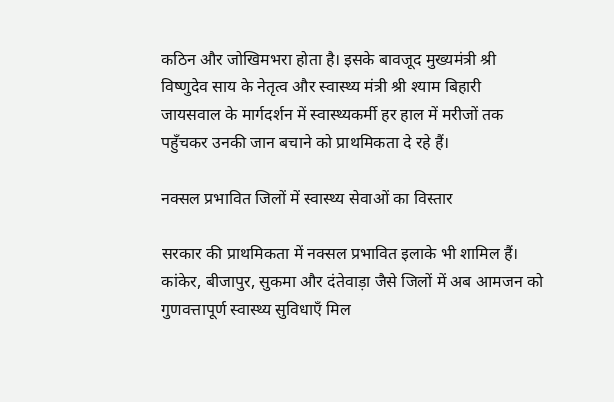कठिन और जोखिमभरा होता है। इसके बावजूद मुख्यमंत्री श्री विष्णुदेव साय के नेतृत्व और स्वास्थ्य मंत्री श्री श्याम बिहारी जायसवाल के मार्गदर्शन में स्वास्थ्यकर्मी हर हाल में मरीजों तक पहुँचकर उनकी जान बचाने को प्राथमिकता दे रहे हैं।

नक्सल प्रभावित जिलों में स्वास्थ्य सेवाओं का विस्तार

सरकार की प्राथमिकता में नक्सल प्रभावित इलाके भी शामिल हैं। कांकेर, बीजापुर, सुकमा और दंतेवाड़ा जैसे जिलों में अब आमजन को गुणवत्तापूर्ण स्वास्थ्य सुविधाएँ मिल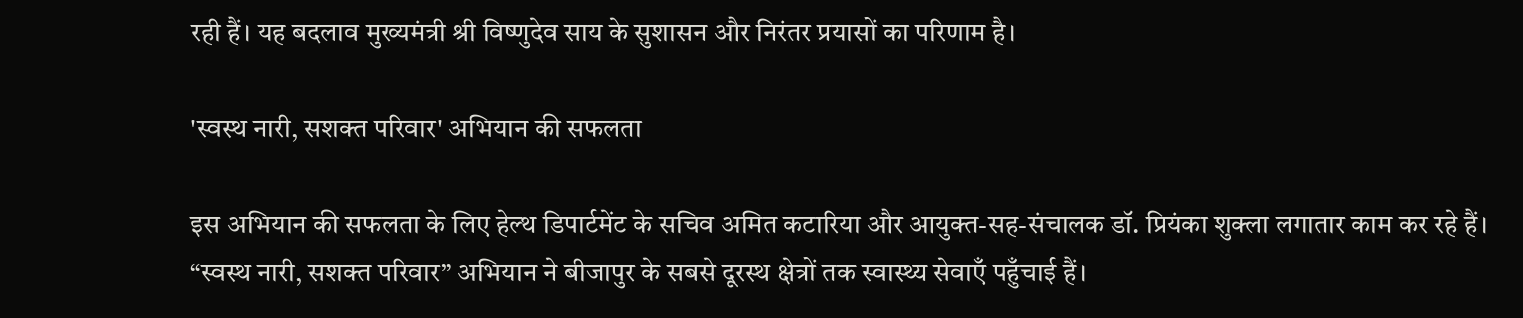रही हैं। यह बदलाव मुख्यमंत्री श्री विष्णुदेव साय के सुशासन और निरंतर प्रयासों का परिणाम है।

'स्वस्थ नारी, सशक्त परिवार' अभियान की सफलता

इस अभियान की सफलता के लिए हेल्थ डिपार्टमेंट के सचिव अमित कटारिया और आयुक्त-सह-संचालक डॉ. प्रियंका शुक्ला लगातार काम कर रहे हैं। “स्वस्थ नारी, सशक्त परिवार” अभियान ने बीजापुर के सबसे दूरस्थ क्षेत्रों तक स्वास्थ्य सेवाएँ पहुँचाई हैं।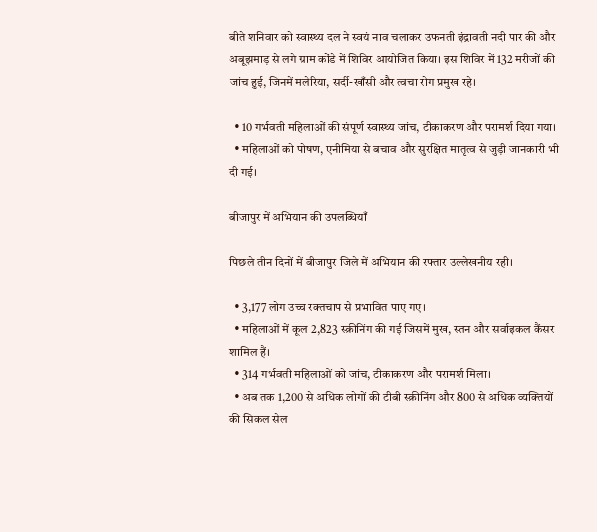बीते शनिवार को स्वास्थ्य दल ने स्वयं नाव चलाकर उफनती इंद्रावती नदी पार की और अबूझमाड़ से लगे ग्राम कोंडे में शिविर आयोजित किया। इस शिविर में 132 मरीजों की जांच हुई, जिनमें मलेरिया, सर्दी-खाँसी और त्वचा रोग प्रमुख रहे।

  • 10 गर्भवती महिलाओं की संपूर्ण स्वास्थ्य जांच, टीकाकरण और परामर्श दिया गया।
  • महिलाओं को पोषण, एनीमिया से बचाव और सुरक्षित मातृत्व से जुड़ी जानकारी भी दी गई।

बीजापुर में अभियान की उपलब्धियाँ

पिछले तीन दिनों में बीजापुर जिले में अभियान की रफ्तार उल्लेखनीय रही।

  • 3,177 लोग उच्च रक्तचाप से प्रभावित पाए गए।
  • महिलाओं में कूल 2,823 स्क्रीनिंग की गई जिसमें मुख, स्तन और सर्वाइकल कैंसर शामिल हैं।
  • 314 गर्भवती महिलाओं को जांच, टीकाकरण और परामर्श मिला।
  • अब तक 1,200 से अधिक लोगों की टीबी स्क्रीनिंग और 800 से अधिक व्यक्तियों की सिकल सेल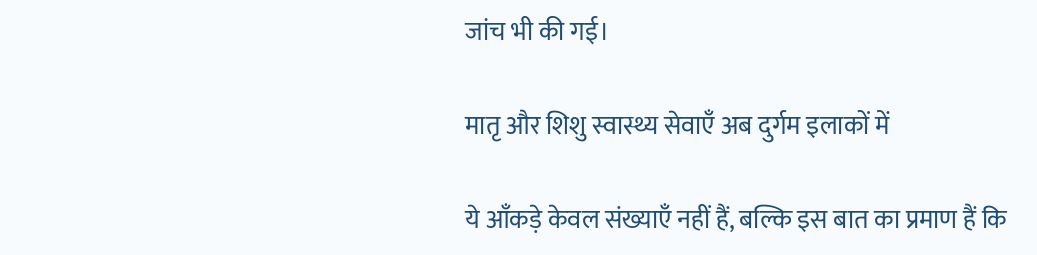जांच भी की गई।

मातृ और शिशु स्वास्थ्य सेवाएँ अब दुर्गम इलाकों में

ये आँकड़े केवल संख्याएँ नहीं हैं, बल्कि इस बात का प्रमाण हैं कि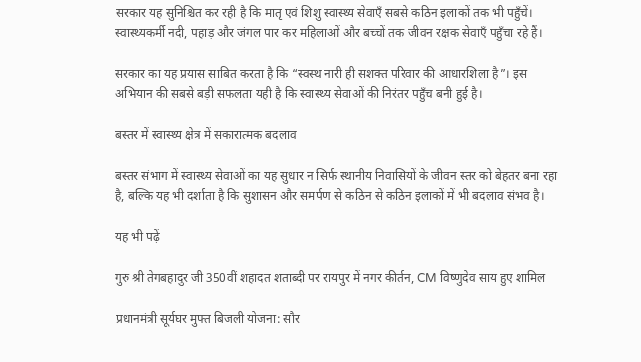सरकार यह सुनिश्चित कर रही है कि मातृ एवं शिशु स्वास्थ्य सेवाएँ सबसे कठिन इलाकों तक भी पहुँचें। स्वास्थ्यकर्मी नदी, पहाड़ और जंगल पार कर महिलाओं और बच्चों तक जीवन रक्षक सेवाएँ पहुँचा रहे हैं।

सरकार का यह प्रयास साबित करता है कि “स्वस्थ नारी ही सशक्त परिवार की आधारशिला है”। इस अभियान की सबसे बड़ी सफलता यही है कि स्वास्थ्य सेवाओं की निरंतर पहुँच बनी हुई है।

बस्तर में स्वास्थ्य क्षेत्र में सकारात्मक बदलाव

बस्तर संभाग में स्वास्थ्य सेवाओं का यह सुधार न सिर्फ स्थानीय निवासियों के जीवन स्तर को बेहतर बना रहा है, बल्कि यह भी दर्शाता है कि सुशासन और समर्पण से कठिन से कठिन इलाकों में भी बदलाव संभव है।

यह भी पढ़ें

गुरु श्री तेगबहादुर जी 350वीं शहादत शताब्दी पर रायपुर में नगर कीर्तन, CM विष्णुदेव साय हुए शामिल

प्रधानमंत्री सूर्यघर मुफ्त बिजली योजना: सौर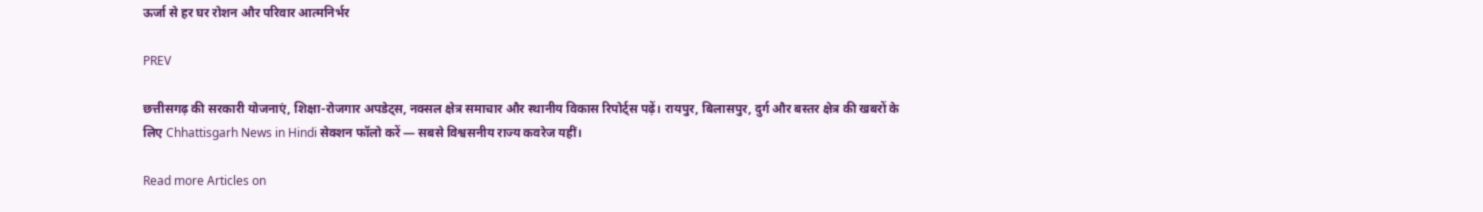ऊर्जा से हर घर रोशन और परिवार आत्मनिर्भर

PREV

छत्तीसगढ़ की सरकारी योजनाएं, शिक्षा-रोजगार अपडेट्स, नक्सल क्षेत्र समाचार और स्थानीय विकास रिपोर्ट्स पढ़ें। रायपुर, बिलासपुर, दुर्ग और बस्तर क्षेत्र की खबरों के लिए Chhattisgarh News in Hindi सेक्शन फॉलो करें — सबसे विश्वसनीय राज्य कवरेज यहीं।

Read more Articles on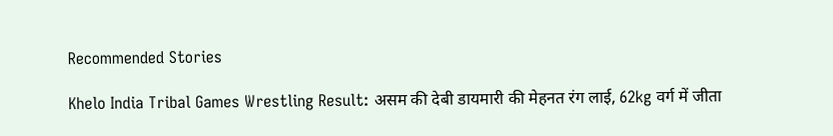Recommended Stories

Khelo India Tribal Games Wrestling Result: असम की देबी डायमारी की मेहनत रंग लाई, 62kg वर्ग में जीता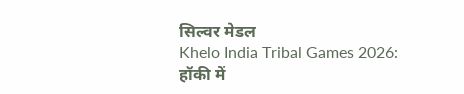सिल्वर मेडल
Khelo India Tribal Games 2026: हॉकी में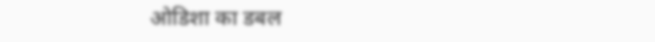ओडिशा का डबल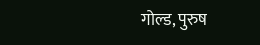गोल्ड, पुरुष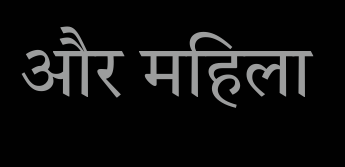और महिला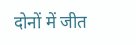दोनों में जीत